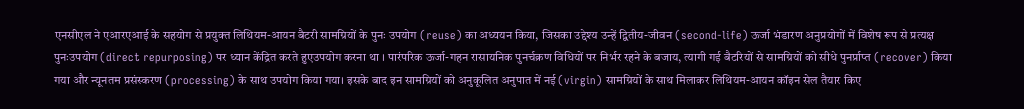एनसीएल ने एआरएआई के सहयोग से प्रयुक्त लिथियम-आयन बैटरी सामग्रियों के पुनः उपयोग (reuse) का अध्ययन किया, जिसका उद्देश्य उन्हें द्वितीय-जीवन (second-life) ऊर्जा भंडारण अनुप्रयोगों में विशेष रूप से प्रत्यक्ष पुनःउपयोग (direct repurposing) पर ध्यान केंद्रित करते हुएउपयोग करना था । पारंपरिक ऊर्जा-गहन रासायनिक पुनर्चक्रण विधियों पर निर्भर रहने के बजाय, त्यागी गई बैटरियों से सामग्रियों को सीधे पुनर्प्राप्त (recover) किया गया और न्यूनतम प्रसंस्करण (processing) के साथ उपयोग किया गया। इसके बाद इन सामग्रियों को अनुकूलित अनुपात में नई (virgin) सामग्रियों के साथ मिलाकर लिथियम-आयन कॉइन सेल तैयार किए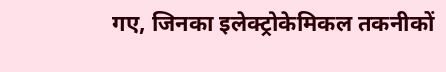गए, जिनका इलेक्ट्रोकेमिकल तकनीकों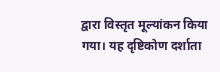द्वारा विस्तृत मूल्यांकन किया गया। यह दृष्टिकोण दर्शाता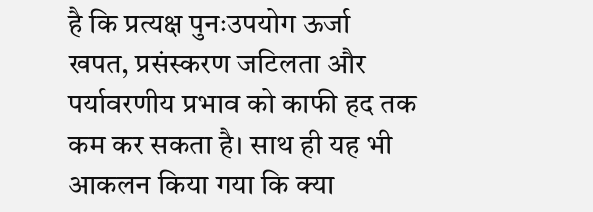है कि प्रत्यक्ष पुनःउपयोग ऊर्जा खपत, प्रसंस्करण जटिलता और पर्यावरणीय प्रभाव को काफी हद तक कम कर सकता है। साथ ही यह भी आकलन किया गया कि क्या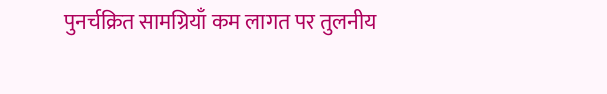पुनर्चक्रित सामग्रियाँ कम लागत पर तुलनीय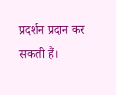प्रदर्शन प्रदान कर सकती हैं।